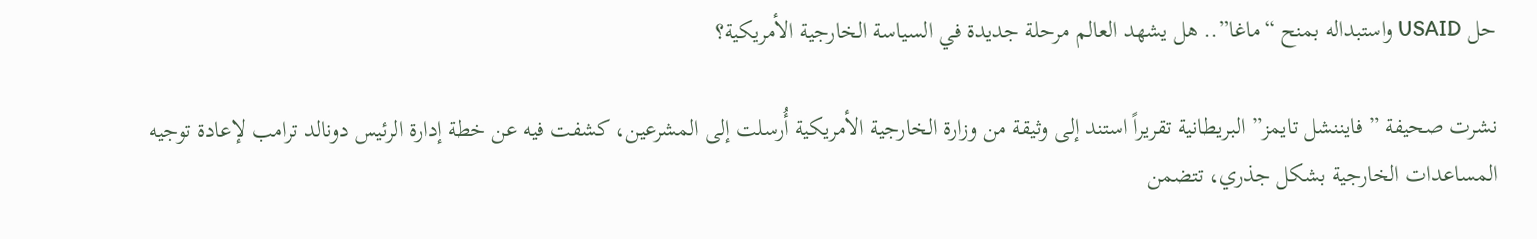حل USAID واستبداله بمنح “ماغا”.. هل يشهد العالم مرحلة جديدة في السياسة الخارجية الأمريكية؟

نشرت صحيفة ” فايننشل تايمز” البريطانية تقريراً استند إلى وثيقة من وزارة الخارجية الأمريكية أُرسلت إلى المشرعين، كشفت فيه عن خطة إدارة الرئيس دونالد ترامب لإعادة توجيه المساعدات الخارجية بشكل جذري، تتضمن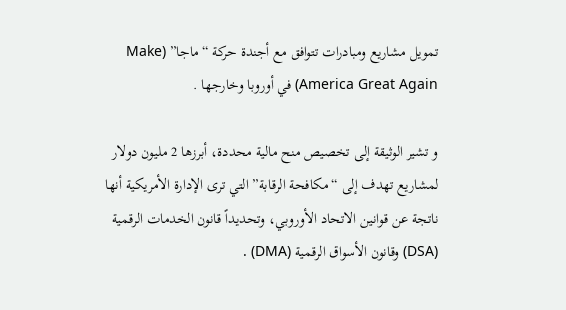تمويل مشاريع ومبادرات تتوافق مع أجندة حركة “ماجا” (Make America Great Again) في أوروبا وخارجها .

و تشير الوثيقة إلى تخصيص منح مالية محددة، أبرزها 2 مليون دولار لمشاريع تهدف إلى “مكافحة الرقابة” التي ترى الإدارة الأمريكية أنها ناتجة عن قوانين الاتحاد الأوروبي، وتحديداً قانون الخدمات الرقمية (DSA) وقانون الأسواق الرقمية (DMA) .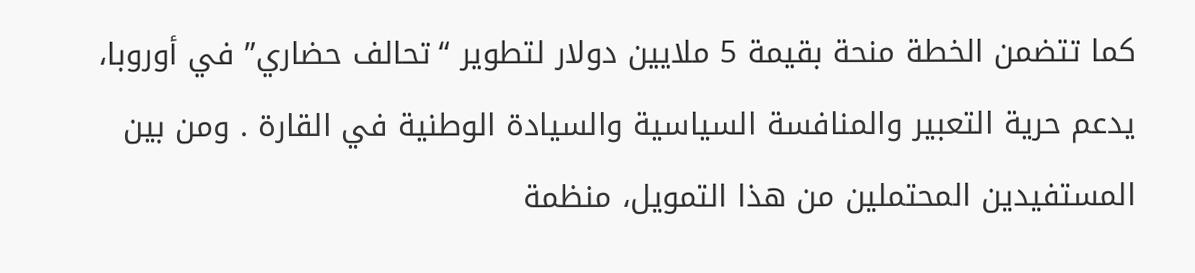كما تتضمن الخطة منحة بقيمة 5 ملايين دولار لتطوير “تحالف حضاري” في أوروبا، يدعم حرية التعبير والمنافسة السياسية والسيادة الوطنية في القارة . ومن بين المستفيدين المحتملين من هذا التمويل، منظمة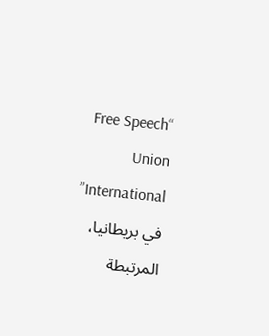“Free Speech Union International” في بريطانيا، المرتبطة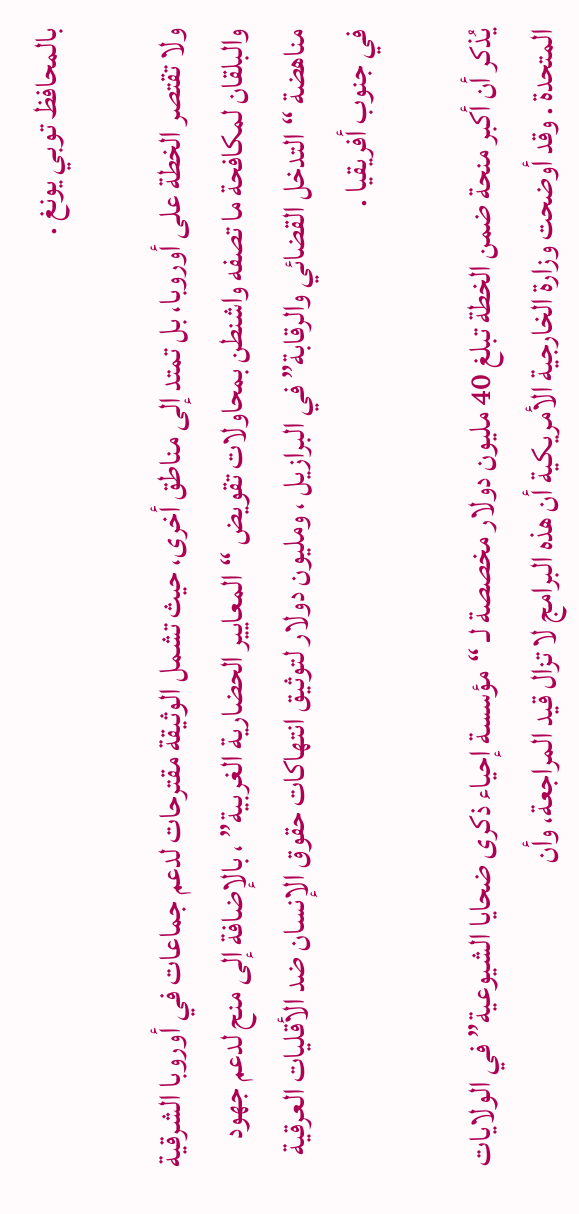بالمحافظ توبي يونغ .

ولا تقتصر الخطة على أوروبا، بل تمتد إلى مناطق أخرى، حيث تشمل الوثيقة مقترحات لدعم جماعات في أوروبا الشرقية والبلقان لمكافحة ما تصفه واشنطن بمحاولات تقويض “المعايير الحضارية الغربية” ، بالإضافة إلى منح لدعم جهود مناهضة “التدخل القضائي والرقابة” في البرازيل ، ومليون دولار لتوثيق انتهاكات حقوق الإنسان ضد الأقليات العرقية في جنوب أفريقيا .

يُذكر أن أكبر منحة ضمن الخطة تبلغ 40 مليون دولار مخصصة لـ “مؤسسة إحياء ذكرى ضحايا الشيوعية” في الولايات المتحدة . وقد أوضحت وزارة الخارجية الأمريكية أن هذه البرامج لا تزال قيد المراجعة، وأن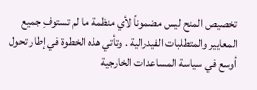تخصيص المنح ليس مضموناً لأي منظمة ما لم تستوفِ جميع المعايير والمتطلبات الفيدرالية . وتأتي هذه الخطوة في إطار تحول أوسع في سياسة المساعدات الخارجية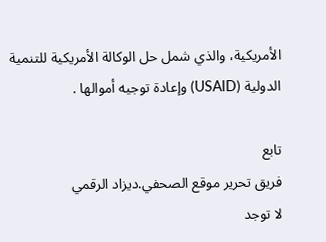الأمريكية، والذي شمل حل الوكالة الأمريكية للتنمية الدولية (USAID) وإعادة توجيه أموالها .

تابع
فريق تحرير موقع الصحفي.ديزاد الرقمي
لا توجد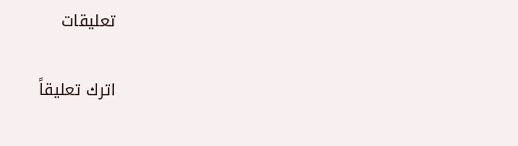تعليقات

اترك تعليقاً